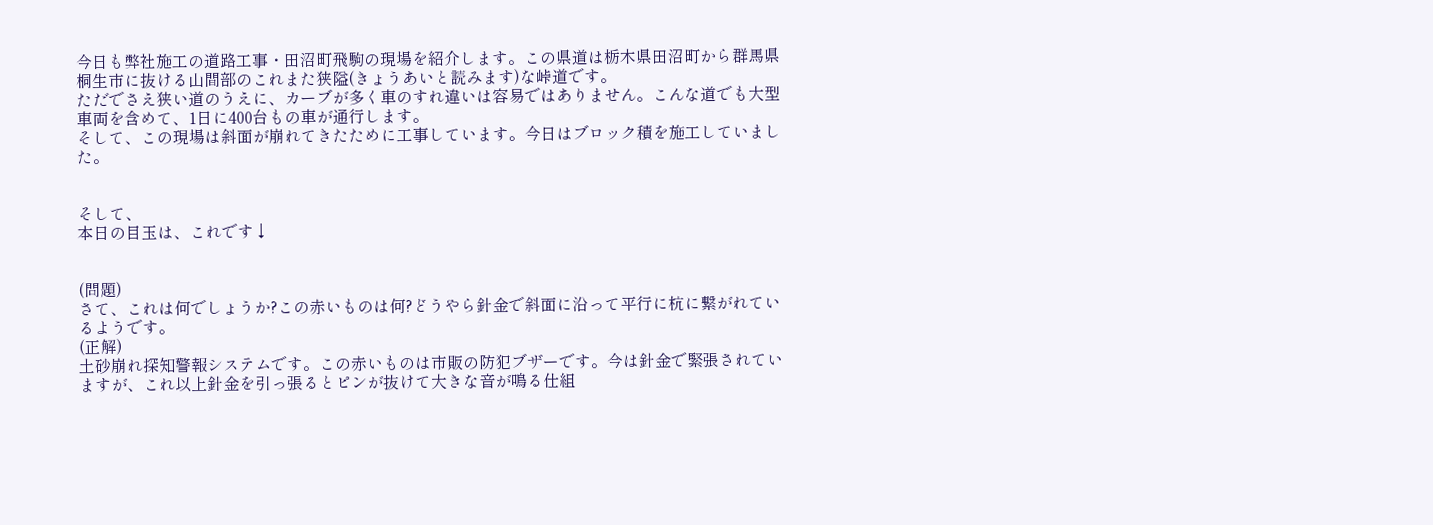今日も弊社施工の道路工事・田沼町飛駒の現場を紹介します。この県道は栃木県田沼町から群馬県桐生市に抜ける山間部のこれまた狭隘(きょうあいと読みます)な峠道です。
ただでさえ狭い道のうえに、カーブが多く車のすれ違いは容易ではありません。こんな道でも大型車両を含めて、1日に400台もの車が通行します。
そして、この現場は斜面が崩れてきたために工事しています。今日はブロック積を施工していました。


そして、
本日の目玉は、これです↓


(問題)
さて、これは何でしょうか?この赤いものは何?どうやら針金で斜面に沿って平行に杭に繋がれているようです。
(正解)
土砂崩れ探知警報システムです。この赤いものは市販の防犯ブザーです。今は針金で緊張されていますが、これ以上針金を引っ張るとピンが抜けて大きな音が鳴る仕組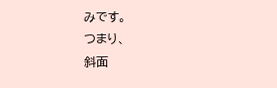みです。
つまり、
斜面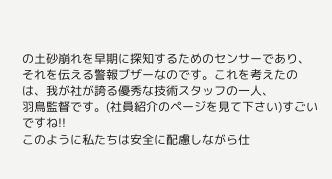の土砂崩れを早期に探知するためのセンサーであり、それを伝える警報ブザーなのです。これを考えたのは、我が社が誇る優秀な技術スタッフの一人、
羽鳥監督です。(社員紹介のページを見て下さい)すごいですね!!
このように私たちは安全に配慮しながら仕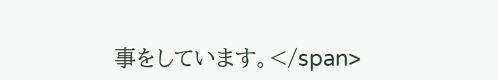事をしています。</span>